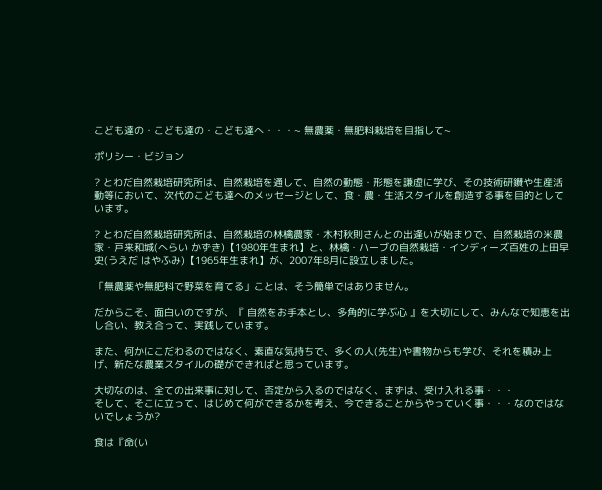こども達の・こども達の・こども達へ・・・~ 無農薬・無肥料栽培を目指して~

ポリシー・ビジョン

? とわだ自然栽培研究所は、自然栽培を通して、自然の動態・形態を謙虚に学び、その技術研鑚や生産活動等において、次代のこども達へのメッセージとして、食・農・生活スタイルを創造する事を目的としています。

? とわだ自然栽培研究所は、自然栽培の林檎農家・木村秋則さんとの出逢いが始まりで、自然栽培の米農家・戸来和城(へらい かずき)【1980年生まれ】と、林檎・ハーブの自然栽培・インディーズ百姓の上田早史(うえだ はやふみ)【1965年生まれ】が、2007年8月に設立しました。

「無農薬や無肥料で野菜を育てる」ことは、そう簡単ではありません。

だからこそ、面白いのですが、『 自然をお手本とし、多角的に学ぶ心 』を大切にして、みんなで知恵を出し合い、教え合って、実践しています。

また、何かにこだわるのではなく、素直な気持ちで、多くの人(先生)や書物からも学び、それを積み上げ、新たな農業スタイルの礎ができればと思っています。

大切なのは、全ての出来事に対して、否定から入るのではなく、まずは、受け入れる事・・・
そして、そこに立って、はじめて何ができるかを考え、今できることからやっていく事・・・なのではないでしょうか?

食は『命(い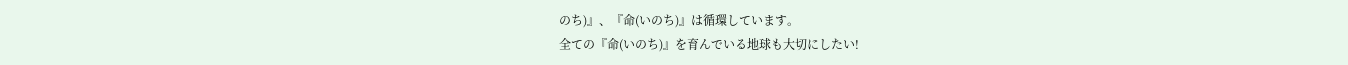のち)』、『命(いのち)』は循環しています。
全ての『命(いのち)』を育んでいる地球も大切にしたい!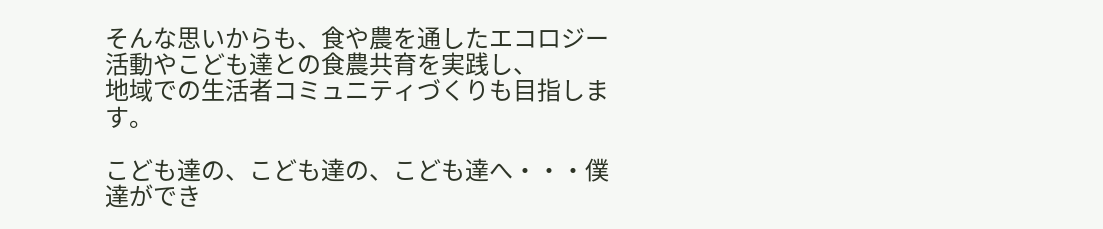そんな思いからも、食や農を通したエコロジー活動やこども達との食農共育を実践し、
地域での生活者コミュニティづくりも目指します。

こども達の、こども達の、こども達へ・・・僕達ができ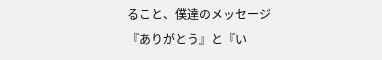ること、僕達のメッセージ
『ありがとう』と『い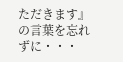ただきます』の言葉を忘れずに・・・